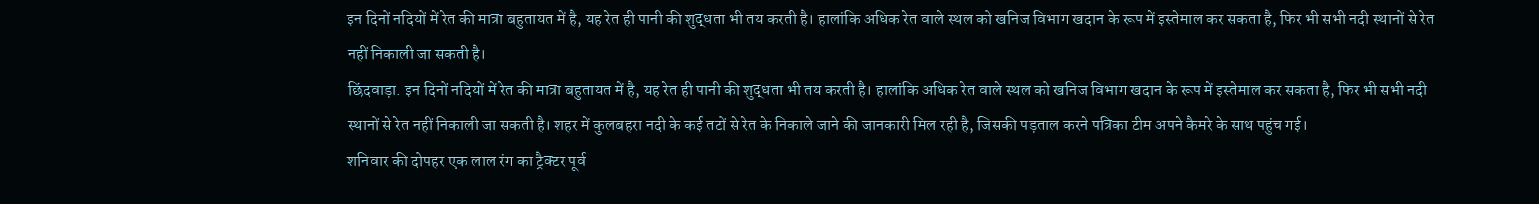इन दिनों नदियों में रेत की मात्रा बहुतायत में है, यह रेत ही पानी की शुद्धता भी तय करती है। हालांकि अधिक रेत वाले स्थल को खनिज विभाग खदान के रूप में इस्तेमाल कर सकता है, फिर भी सभी नदी स्थानों से रेत नहीं निकाली जा सकती है।
छिंदवाड़ा. इन दिनों नदियों में रेत की मात्रा बहुतायत में है, यह रेत ही पानी की शुद्धता भी तय करती है। हालांकि अधिक रेत वाले स्थल को खनिज विभाग खदान के रूप में इस्तेमाल कर सकता है, फिर भी सभी नदी स्थानों से रेत नहीं निकाली जा सकती है। शहर में कुलबहरा नदी के कई तटों से रेत के निकाले जाने की जानकारी मिल रही है, जिसकी पड़ताल करने पत्रिका टीम अपने कैमरे के साथ पहुंच गई।
शनिवार की दोपहर एक लाल रंग का ट्रैक्टर पूर्व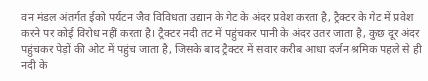वन मंडल अंतर्गत ईको पर्यटन जैव विविधता उद्यान के गेट के अंदर प्रवेश करता है, ट्रैक्टर के गेट में प्रवेश करने पर कोई विरोध नहीं करता है। ट्रैक्टर नदी तट में पहुंचकर पानी के अंदर उतर जाता है, कुछ दूर अंदर पहुंचकर पेड़ों की ओट में पहुंच जाता है, जिसके बाद ट्रैक्टर में सवार करीब आधा दर्जन श्रमिक पहले से ही नदी के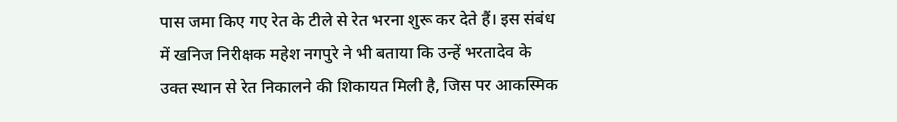पास जमा किए गए रेत के टीले से रेत भरना शुरू कर देते हैं। इस संबंध में खनिज निरीक्षक महेश नगपुरे ने भी बताया कि उन्हें भरतादेव के उक्त स्थान से रेत निकालने की शिकायत मिली है, जिस पर आकस्मिक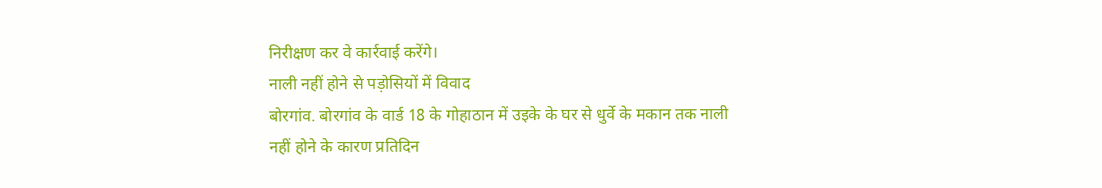निरीक्षण कर वे कार्रवाई करेंगे।
नाली नहीं होने से पड़ोसियों में विवाद
बोरगांव. बोरगांव के वार्ड 18 के गोहाठान में उइके के घर से धुर्वे के मकान तक नाली नहीं होने के कारण प्रतिदिन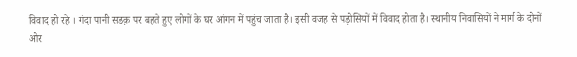विवाद हो रहे । गंदा पानी सडक़ पर बहते हुए लोगों के घर आंगन में पहुंच जाता है। इसी वजह से पड़ोसियों में विवाद होता है। स्थानीय निवासियों ने मार्ग के दोनों ओर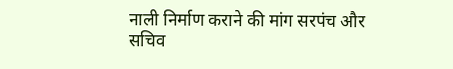नाली निर्माण कराने की मांग सरपंच और सचिव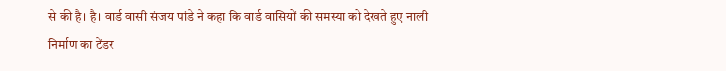से की है। है। वार्ड वासी संजय पांडे ने कहा कि वार्ड वासियों की समस्या को देखते हुए नाली निर्माण का टेंडर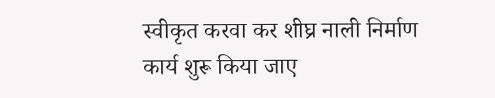स्वीकृत करवा कर शीघ्र नाली निर्माण कार्य शुरू किया जाए